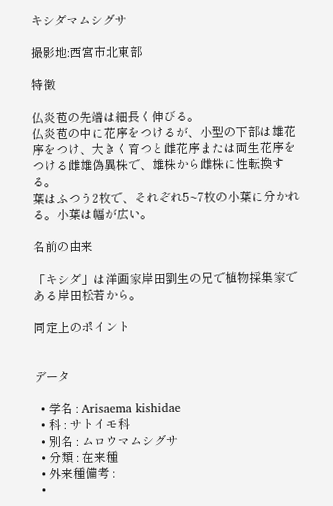キシダマムシグサ

撮影地:西宮市北東部

特徴

仏炎苞の先端は細長く伸びる。
仏炎苞の中に花序をつけるが、小型の下部は雄花序をつけ、大きく育つと雌花序または両生花序をつける雌雄偽異株で、雄株から雌株に性転換する。
葉はふつう2枚で、それぞれ5~7枚の小葉に分かれる。小葉は幅が広い。

名前の由来

「キシダ」は洋画家岸田劉生の兄で植物採集家である岸田松若から。

同定上のポイント


データ

  • 学名 : Arisaema kishidae
  • 科 : サトイモ科
  • 別名 : ムロウマムシグサ
  • 分類 : 在来種
  • 外来種備考 :
  •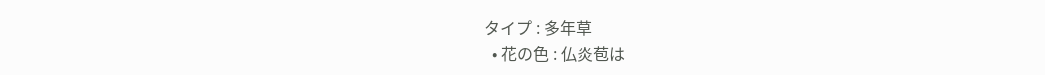タイプ : 多年草
  • 花の色 : 仏炎苞は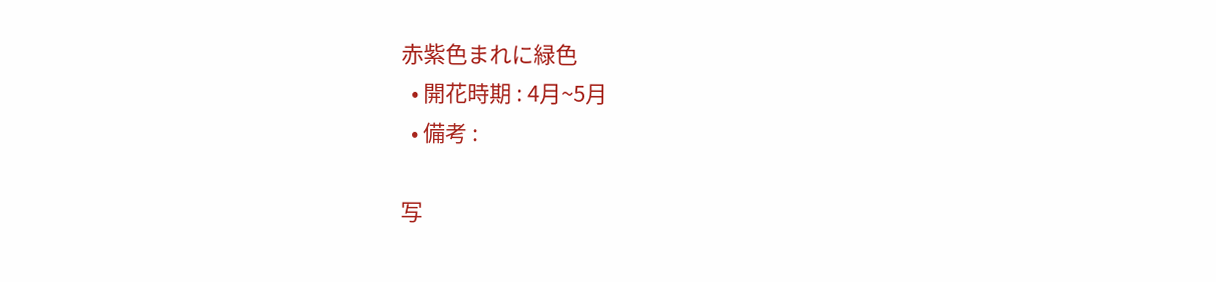赤紫色まれに緑色
  • 開花時期 : 4月~5月
  • 備考 :

写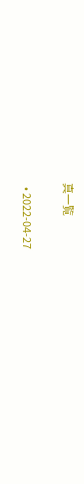真一覧

  • 2022-04-27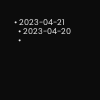• 2023-04-21
  • 2023-04-20
  •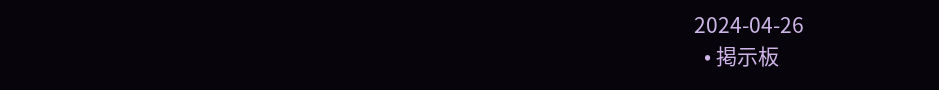2024-04-26
  • 掲示板